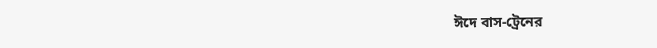ঈদে বাস-ট্রেনের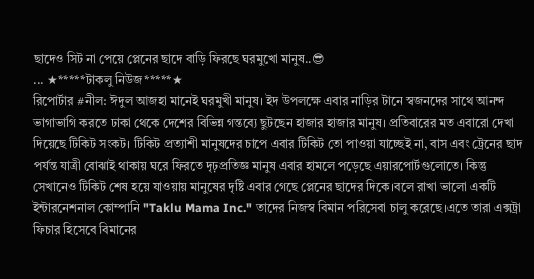ছাদেও সিট না পেয়ে প্লেনের ছাদে বাড়ি ফিরছে ঘরমুখো মানুষ..😎
... ★*****টাকলু নিউজ*****★
রিপোর্টার #নীল: ঈদুল আজহা মানেই ঘরমুখী মানুষ। ইদ উপলক্ষে এবার নাড়ির টানে স্বজনদের সাথে আনন্দ ভাগাভাগি করতে ঢাকা থেকে দেশের বিভিন্ন গন্তব্যে ছুটছেন হাজার হাজার মানুষ। প্রতিবারের মত এবারো দেখা দিয়েছে টিকিট সংকট। টিকিট প্রত্যাশী মানুষদের চাপে এবার টিকিট তো পাওয়া যাচ্ছেই না, বাস এবং ট্রেনের ছাদ পর্যন্ত যাত্রী বোঝাই থাকায় ঘরে ফিরতে দৃঢ়প্রতিজ্ঞ মানুষ এবার হামলে পড়েছে এয়ারপোর্টগুলোতে। কিন্তু সেখানেও টিকিট শেষ হয়ে যাওয়ায় মানুষের দৃষ্টি এবার গেছে প্লেনের ছাদের দিকে।বলে রাখা ভালো একটি ইন্টারনেশনাল কোম্পানি "Taklu Mama Inc." তাদের নিজস্ব বিমান পরিসেবা চালু করেছে।এতে তারা এক্সট্রা ফিচার হিসেবে বিমানের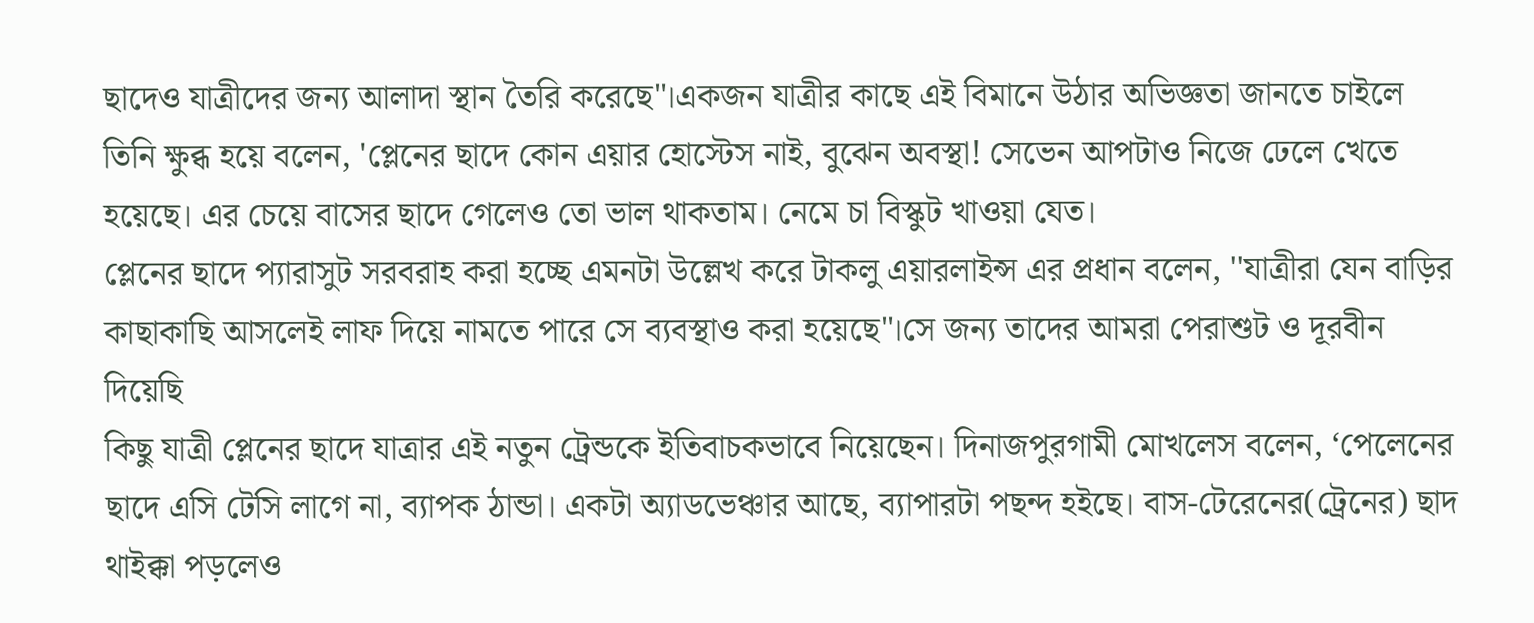ছাদেও যাত্রীদের জন্য আলাদা স্থান তৈরি করেছে"।একজন যাত্রীর কাছে এই বিমানে উঠার অভিজ্ঞতা জানতে চাইলে তিনি ক্ষুব্ধ হয়ে বলেন, 'প্লেনের ছাদে কোন এয়ার হোস্টেস নাই, বুঝেন অবস্থা! সেভেন আপটাও নিজে ঢেলে খেতে হয়েছে। এর চেয়ে বাসের ছাদে গেলেও তো ভাল থাকতাম। নেমে চা বিস্কুট খাওয়া যেত।
প্লেনের ছাদে প্যারাসুট সরবরাহ করা হচ্ছে এমনটা উল্লেখ করে টাকলু এয়ারলাইন্স এর প্রধান বলেন, ''যাত্রীরা যেন বাড়ির কাছাকাছি আসলেই লাফ দিয়ে নামতে পারে সে ব্যবস্থাও করা হয়েছে"।সে জন্য তাদের আমরা পেরাশুট ও দূরবীন দিয়েছি
কিছু যাত্রী প্লেনের ছাদে যাত্রার এই নতুন ট্রেন্ডকে ইতিবাচকভাবে নিয়েছেন। দিনাজপুরগামী মোখলেস বলেন, ‘পেলেনের ছাদে এসি টেসি লাগে না, ব্যাপক ঠান্ডা। একটা অ্যাডভেঞ্চার আছে, ব্যাপারটা পছন্দ হইছে। বাস-টেরেনের(ট্রেনের) ছাদ থাইক্কা পড়লেও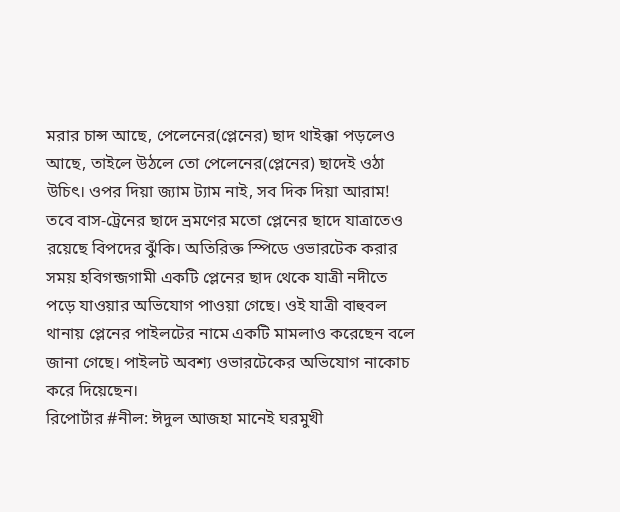মরার চান্স আছে, পেলেনের(প্লেনের) ছাদ থাইক্কা পড়লেও আছে, তাইলে উঠলে তো পেলেনের(প্লেনের) ছাদেই ওঠা উচিৎ। ওপর দিয়া জ্যাম ট্যাম নাই, সব দিক দিয়া আরাম! তবে বাস-ট্রেনের ছাদে ভ্রমণের মতো প্লেনের ছাদে যাত্রাতেও রয়েছে বিপদের ঝুঁকি। অতিরিক্ত স্পিডে ওভারটেক করার সময় হবিগন্জগামী একটি প্লেনের ছাদ থেকে যাত্রী নদীতে পড়ে যাওয়ার অভিযোগ পাওয়া গেছে। ওই যাত্রী বাহুবল থানায় প্লেনের পাইলটের নামে একটি মামলাও করেছেন বলে জানা গেছে। পাইলট অবশ্য ওভারটেকের অভিযোগ নাকোচ করে দিয়েছেন।
রিপোর্টার #নীল: ঈদুল আজহা মানেই ঘরমুখী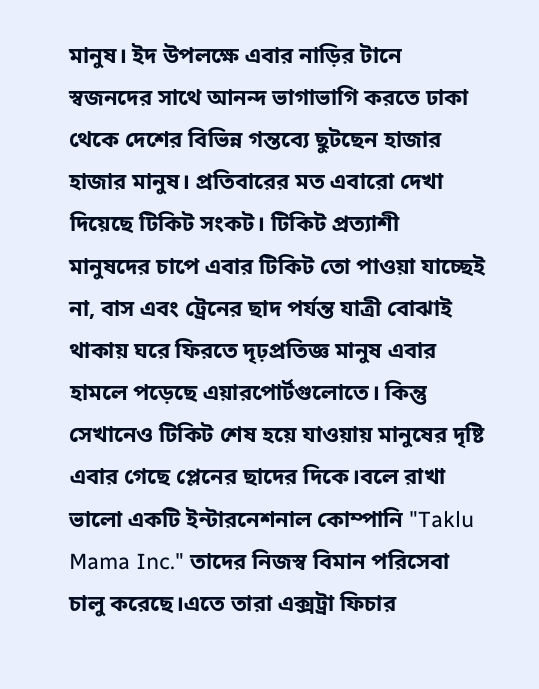মানুষ। ইদ উপলক্ষে এবার নাড়ির টানে স্বজনদের সাথে আনন্দ ভাগাভাগি করতে ঢাকা থেকে দেশের বিভিন্ন গন্তব্যে ছুটছেন হাজার হাজার মানুষ। প্রতিবারের মত এবারো দেখা দিয়েছে টিকিট সংকট। টিকিট প্রত্যাশী মানুষদের চাপে এবার টিকিট তো পাওয়া যাচ্ছেই না, বাস এবং ট্রেনের ছাদ পর্যন্ত যাত্রী বোঝাই থাকায় ঘরে ফিরতে দৃঢ়প্রতিজ্ঞ মানুষ এবার হামলে পড়েছে এয়ারপোর্টগুলোতে। কিন্তু সেখানেও টিকিট শেষ হয়ে যাওয়ায় মানুষের দৃষ্টি এবার গেছে প্লেনের ছাদের দিকে।বলে রাখা ভালো একটি ইন্টারনেশনাল কোম্পানি "Taklu Mama Inc." তাদের নিজস্ব বিমান পরিসেবা চালু করেছে।এতে তারা এক্সট্রা ফিচার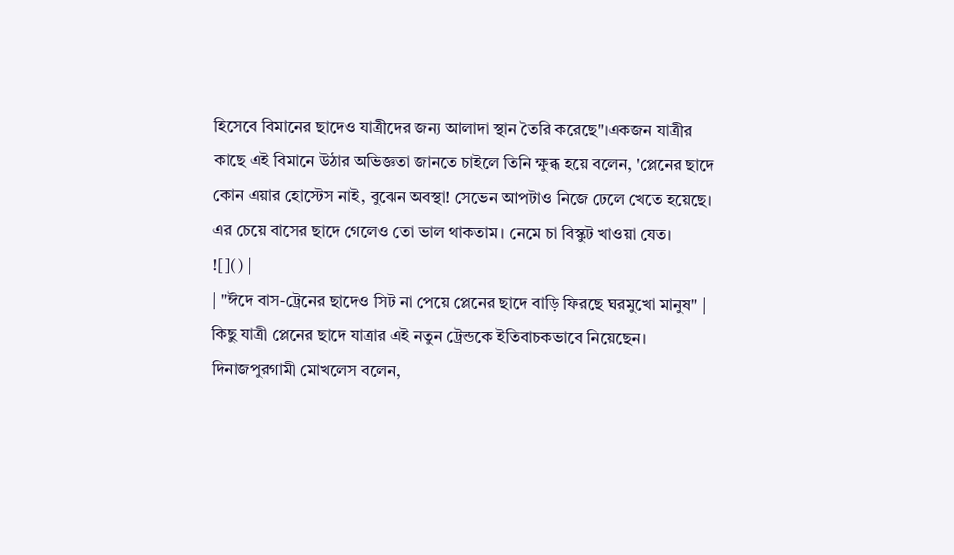হিসেবে বিমানের ছাদেও যাত্রীদের জন্য আলাদা স্থান তৈরি করেছে"।একজন যাত্রীর কাছে এই বিমানে উঠার অভিজ্ঞতা জানতে চাইলে তিনি ক্ষুব্ধ হয়ে বলেন, 'প্লেনের ছাদে কোন এয়ার হোস্টেস নাই, বুঝেন অবস্থা! সেভেন আপটাও নিজে ঢেলে খেতে হয়েছে। এর চেয়ে বাসের ছাদে গেলেও তো ভাল থাকতাম। নেমে চা বিস্কুট খাওয়া যেত।
![]() |
| "ঈদে বাস-ট্রেনের ছাদেও সিট না পেয়ে প্লেনের ছাদে বাড়ি ফিরছে ঘরমুখো মানুষ" |
কিছু যাত্রী প্লেনের ছাদে যাত্রার এই নতুন ট্রেন্ডকে ইতিবাচকভাবে নিয়েছেন। দিনাজপুরগামী মোখলেস বলেন,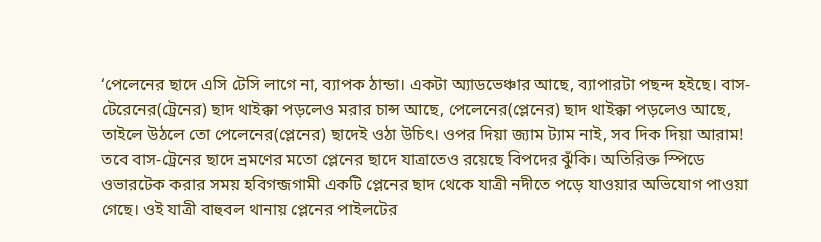‘পেলেনের ছাদে এসি টেসি লাগে না, ব্যাপক ঠান্ডা। একটা অ্যাডভেঞ্চার আছে, ব্যাপারটা পছন্দ হইছে। বাস-টেরেনের(ট্রেনের) ছাদ থাইক্কা পড়লেও মরার চান্স আছে, পেলেনের(প্লেনের) ছাদ থাইক্কা পড়লেও আছে, তাইলে উঠলে তো পেলেনের(প্লেনের) ছাদেই ওঠা উচিৎ। ওপর দিয়া জ্যাম ট্যাম নাই, সব দিক দিয়া আরাম! তবে বাস-ট্রেনের ছাদে ভ্রমণের মতো প্লেনের ছাদে যাত্রাতেও রয়েছে বিপদের ঝুঁকি। অতিরিক্ত স্পিডে ওভারটেক করার সময় হবিগন্জগামী একটি প্লেনের ছাদ থেকে যাত্রী নদীতে পড়ে যাওয়ার অভিযোগ পাওয়া গেছে। ওই যাত্রী বাহুবল থানায় প্লেনের পাইলটের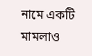নামে একটি মামলাও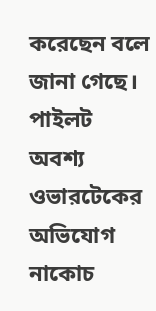করেছেন বলে জানা গেছে। পাইলট অবশ্য ওভারটেকের অভিযোগ নাকোচ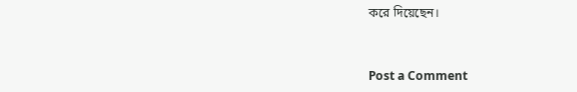করে দিয়েছেন।


Post a Comment